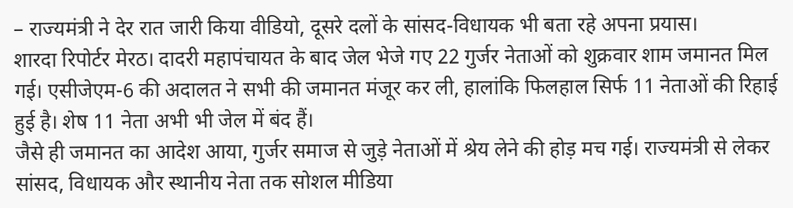– राज्यमंत्री ने देर रात जारी किया वीडियो, दूसरे दलों के सांसद-विधायक भी बता रहे अपना प्रयास।
शारदा रिपोर्टर मेरठ। दादरी महापंचायत के बाद जेल भेजे गए 22 गुर्जर नेताओं को शुक्रवार शाम जमानत मिल गई। एसीजेएम-6 की अदालत ने सभी की जमानत मंजूर कर ली, हालांकि फिलहाल सिर्फ 11 नेताओं की रिहाई हुई है। शेष 11 नेता अभी भी जेल में बंद हैं।
जैसे ही जमानत का आदेश आया, गुर्जर समाज से जुड़े नेताओं में श्रेय लेने की होड़ मच गई। राज्यमंत्री से लेकर सांसद, विधायक और स्थानीय नेता तक सोशल मीडिया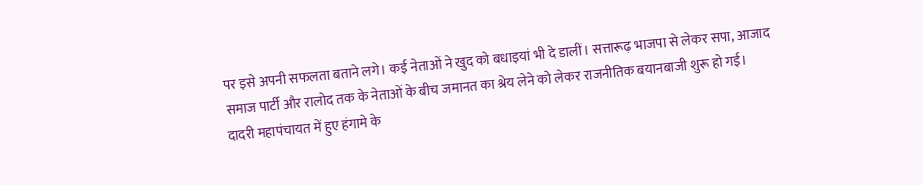पर इसे अपनी सफलता बताने लगे। कई नेताओं ने खुद को बधाइयां भी दे डालीं। सत्तारूढ़ भाजपा से लेकर सपा, आजाद समाज पार्टी और रालोद तक के नेताओं के बीच जमानत का श्रेय लेने को लेकर राजनीतिक बयानबाजी शुरू हो गई।
दादरी महापंचायत में हुए हंगामे के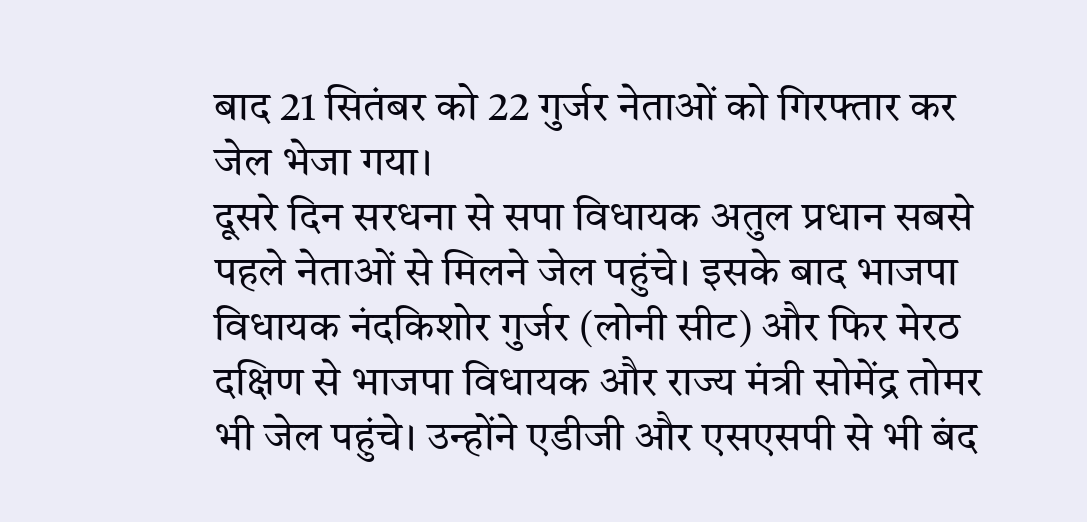बाद 21 सितंबर को 22 गुर्जर नेताओं को गिरफ्तार कर जेल भेजा गया।
दूसरे दिन सरधना से सपा विधायक अतुल प्रधान सबसे पहले नेताओं से मिलने जेल पहुंचे। इसके बाद भाजपा विधायक नंदकिशोर गुर्जर (लोनी सीट) और फिर मेरठ दक्षिण से भाजपा विधायक और राज्य मंत्री सोमेंद्र तोमर भी जेल पहुंचे। उन्होंने एडीजी और एसएसपी से भी बंद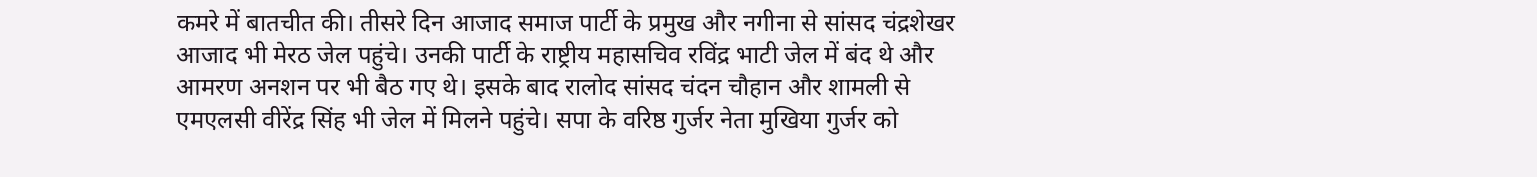कमरे में बातचीत की। तीसरे दिन आजाद समाज पार्टी के प्रमुख और नगीना से सांसद चंद्रशेखर आजाद भी मेरठ जेल पहुंचे। उनकी पार्टी के राष्ट्रीय महासचिव रविंद्र भाटी जेल में बंद थे और आमरण अनशन पर भी बैठ गए थे। इसके बाद रालोद सांसद चंदन चौहान और शामली से एमएलसी वीरेंद्र सिंह भी जेल में मिलने पहुंचे। सपा के वरिष्ठ गुर्जर नेता मुखिया गुर्जर को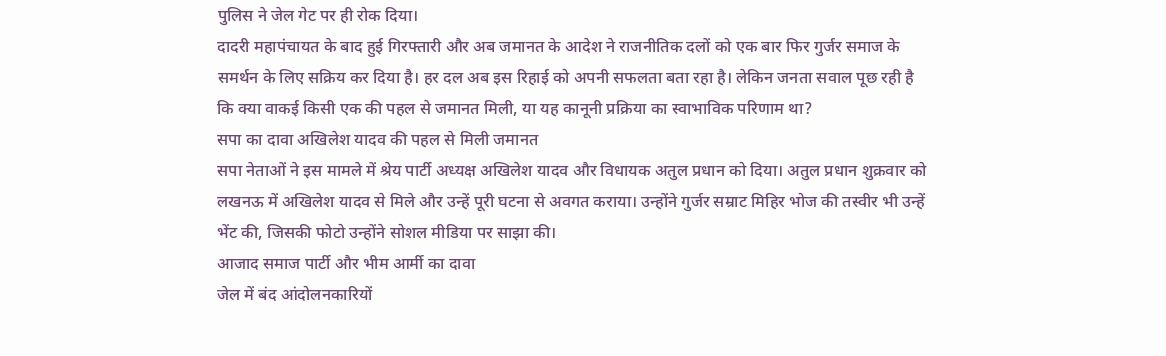पुलिस ने जेल गेट पर ही रोक दिया।
दादरी महापंचायत के बाद हुई गिरफ्तारी और अब जमानत के आदेश ने राजनीतिक दलों को एक बार फिर गुर्जर समाज के समर्थन के लिए सक्रिय कर दिया है। हर दल अब इस रिहाई को अपनी सफलता बता रहा है। लेकिन जनता सवाल पूछ रही है कि क्या वाकई किसी एक की पहल से जमानत मिली, या यह कानूनी प्रक्रिया का स्वाभाविक परिणाम था?
सपा का दावा अखिलेश यादव की पहल से मिली जमानत
सपा नेताओं ने इस मामले में श्रेय पार्टी अध्यक्ष अखिलेश यादव और विधायक अतुल प्रधान को दिया। अतुल प्रधान शुक्रवार को लखनऊ में अखिलेश यादव से मिले और उन्हें पूरी घटना से अवगत कराया। उन्होंने गुर्जर सम्राट मिहिर भोज की तस्वीर भी उन्हें भेंट की, जिसकी फोटो उन्होंने सोशल मीडिया पर साझा की।
आजाद समाज पार्टी और भीम आर्मी का दावा
जेल में बंद आंदोलनकारियों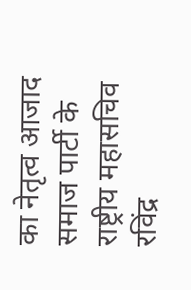का नेतृत्व आजाद समाज पार्टी के राष्ट्रीय महासचिव रविंद्र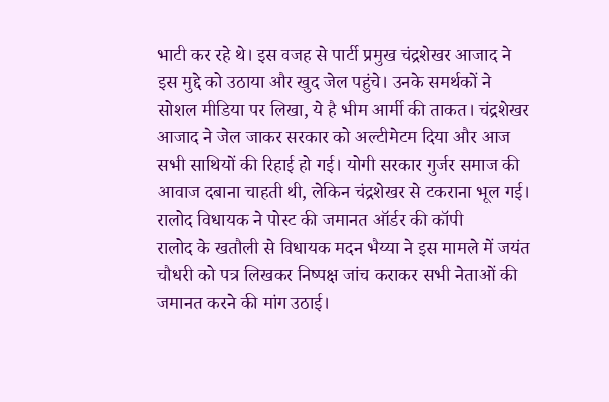भाटी कर रहे थे। इस वजह से पार्टी प्रमुख चंद्रशेखर आजाद ने इस मुद्दे को उठाया और खुद जेल पहुंचे। उनके समर्थकों ने सोशल मीडिया पर लिखा, ये है भीम आर्मी की ताकत। चंद्रशेखर आजाद ने जेल जाकर सरकार को अल्टीमेटम दिया और आज सभी साथियों की रिहाई हो गई। योगी सरकार गुर्जर समाज की आवाज दबाना चाहती थी, लेकिन चंद्रशेखर से टकराना भूल गई।
रालोद विधायक ने पोस्ट की जमानत ऑर्डर की कॉपी
रालोद के खतौली से विधायक मदन भैय्या ने इस मामले में जयंत चौधरी को पत्र लिखकर निष्पक्ष जांच कराकर सभी नेताओं की जमानत करने की मांग उठाई।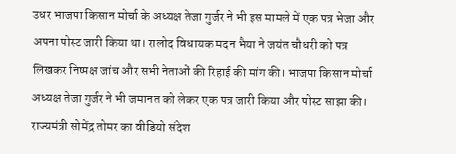उधर भाजपा किसान मोर्चा के अध्यक्ष तेजा गुर्जर ने भी इस मामले में एक पत्र भेजा और अपना पोस्ट जारी किया था। रालोद विधायक मदन भैया ने जयंत चौधरी को पत्र लिखकर निष्पक्ष जांच और सभी नेताओं की रिहाई की मांग की। भाजपा किसान मोर्चा अध्यक्ष तेजा गुर्जर ने भी जमानत को लेकर एक पत्र जारी किया और पोस्ट साझा की।
राज्यमंत्री सोमेंद्र तोमर का वीडियो संदेश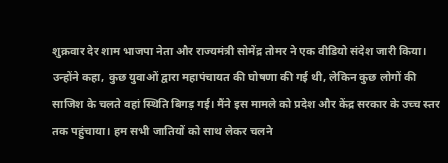शुक्रवार देर शाम भाजपा नेता और राज्यमंत्री सोमेंद्र तोमर ने एक वीडियो संदेश जारी किया। उन्होंने कहा, कुछ युवाओं द्वारा महापंचायत की घोषणा की गई थी, लेकिन कुछ लोगों की साजिश के चलते वहां स्थिति बिगड़ गई। मैंने इस मामले को प्रदेश और केंद्र सरकार के उच्च स्तर तक पहुंचाया। हम सभी जातियों को साथ लेकर चलने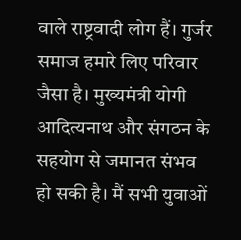वाले राष्ट्रवादी लोग हैं। गुर्जर समाज हमारे लिए परिवार जैसा है। मुख्यमंत्री योगी आदित्यनाथ और संगठन के सहयोग से जमानत संभव हो सकी है। मैं सभी युवाओं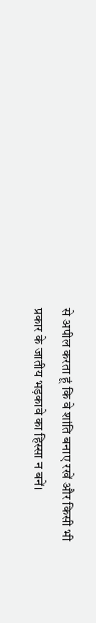से अपील करता हूं कि वे शांति बनाए रखें और किसी भी प्रकार के जातीय भड़कावे का हिस्सा न बनें।